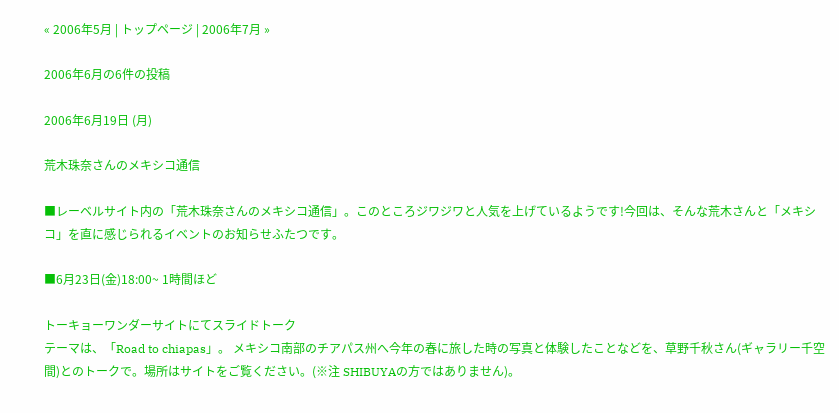« 2006年5月 | トップページ | 2006年7月 »

2006年6月の6件の投稿

2006年6月19日 (月)

荒木珠奈さんのメキシコ通信

■レーベルサイト内の「荒木珠奈さんのメキシコ通信」。このところジワジワと人気を上げているようです!今回は、そんな荒木さんと「メキシコ」を直に感じられるイベントのお知らせふたつです。

■6月23日(金)18:00~ 1時間ほど

トーキョーワンダーサイトにてスライドトーク
テーマは、「Road to chiapas」。 メキシコ南部のチアパス州へ今年の春に旅した時の写真と体験したことなどを、草野千秋さん(ギャラリー千空間)とのトークで。場所はサイトをご覧ください。(※注 SHIBUYAの方ではありません)。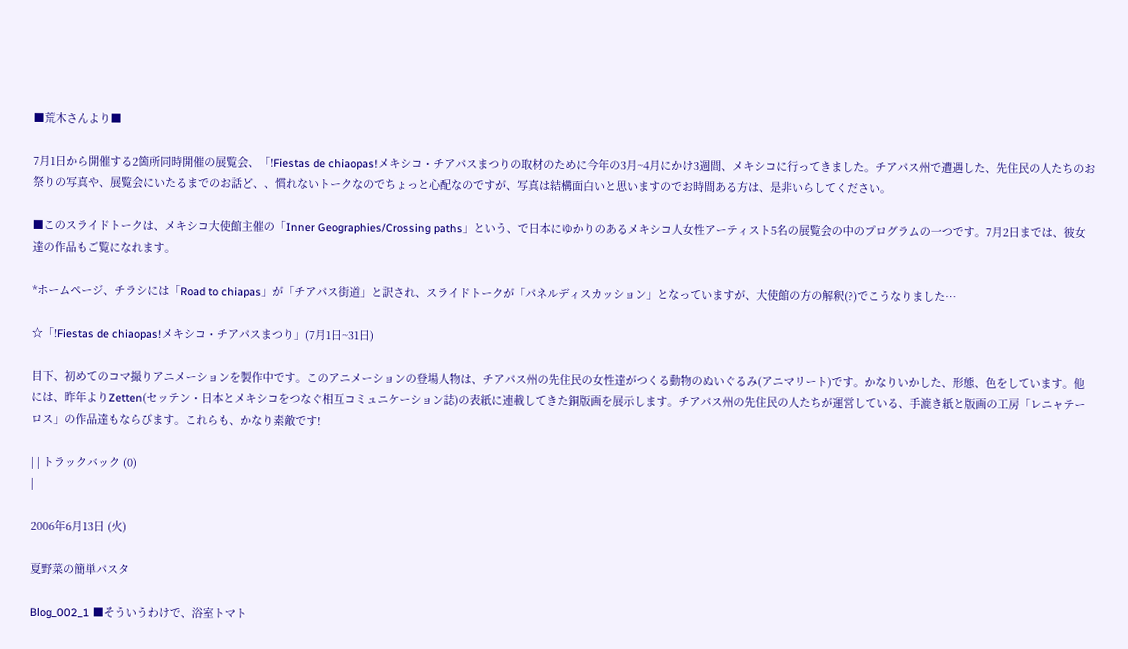■荒木さんより■

7月1日から開催する2箇所同時開催の展覧会、「!Fiestas de chiaopas!メキシコ・チアパスまつりの取材のために今年の3月~4月にかけ3週間、メキシコに行ってきました。チアパス州で遭遇した、先住民の人たちのお祭りの写真や、展覧会にいたるまでのお話ど、、慣れないトークなのでちょっと心配なのですが、写真は結構面白いと思いますのでお時間ある方は、是非いらしてください。

■このスライドトークは、メキシコ大使館主催の「Inner Geographies/Crossing paths」という、で日本にゆかりのあるメキシコ人女性アーティスト5名の展覧会の中のプログラムの一つです。7月2日までは、彼女達の作品もご覧になれます。

*ホームページ、チラシには「Road to chiapas」が「チアパス街道」と訳され、スライドトークが「パネルディスカッション」となっていますが、大使館の方の解釈(?)でこうなりました…

☆「!Fiestas de chiaopas!メキシコ・チアパスまつり」(7月1日~31日)

目下、初めてのコマ撮りアニメーションを製作中です。このアニメーションの登場人物は、チアパス州の先住民の女性達がつくる動物のぬいぐるみ(アニマリート)です。かなりいかした、形態、色をしています。他には、昨年よりZetten(セッテン・日本とメキシコをつなぐ相互コミュニケーション誌)の表紙に連載してきた銅版画を展示します。チアパス州の先住民の人たちが運営している、手漉き紙と版画の工房「レニャテーロス」の作品達もならびます。これらも、かなり素敵です!

| | トラックバック (0)
|

2006年6月13日 (火)

夏野菜の簡単パスタ

Blog_002_1 ■そういうわけで、浴室トマト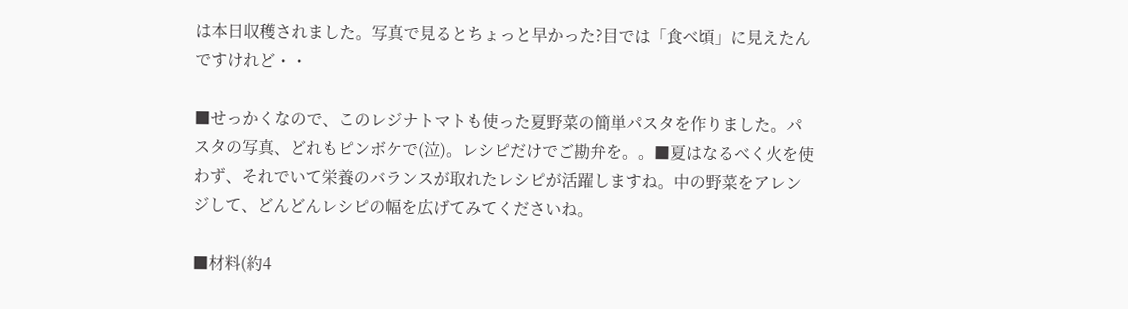は本日収穫されました。写真で見るとちょっと早かった?目では「食べ頃」に見えたんですけれど・・

■せっかくなので、このレジナトマトも使った夏野菜の簡単パスタを作りました。パスタの写真、どれもピンボケで(泣)。レシピだけでご勘弁を。。■夏はなるべく火を使わず、それでいて栄養のバランスが取れたレシピが活躍しますね。中の野菜をアレンジして、どんどんレシピの幅を広げてみてくださいね。

■材料(約4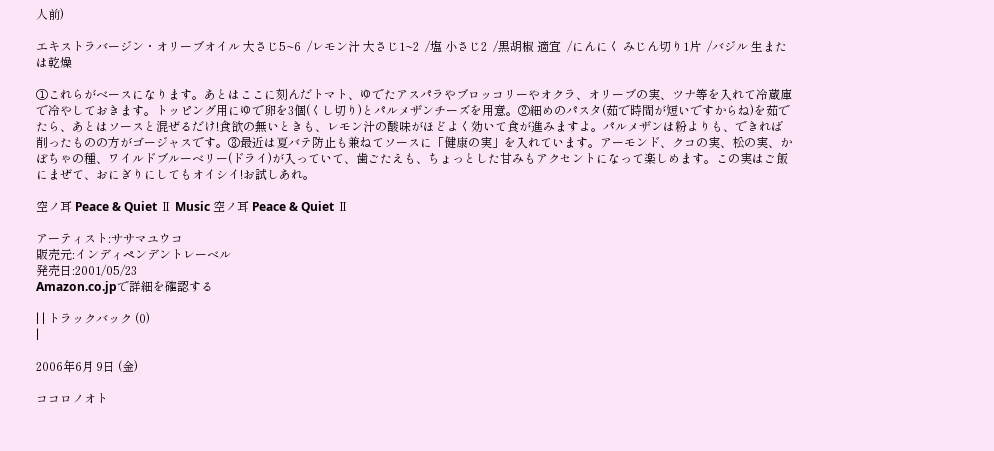人前)

エキストラバージン・オリーブオイル 大さじ5~6  /レモン汁 大さじ1~2  /塩 小さじ2  /黒胡椒 適宜  /にんにく みじん切り1片  /バジル 生または乾燥

①これらがベースになります。あとはここに刻んだトマト、ゆでたアスパラやブロッコリーやオクラ、オリーブの実、ツナ等を入れて冷蔵庫で冷やしておきます。トッピング用にゆで卵を3個(くし切り)とパルメザンチーズを用意。②細めのパスタ(茹で時間が短いですからね)を茹でたら、あとはソースと混ぜるだけ!食欲の無いときも、レモン汁の酸味がほどよく効いて食が進みますよ。パルメザンは粉よりも、できれば削ったものの方がゴージャスです。③最近は夏バテ防止も兼ねてソースに「健康の実」を入れています。アーモンド、クコの実、松の実、かぼちゃの種、ワイルドブルーベリー(ドライ)が入っていて、歯ごたえも、ちょっとした甘みもアクセントになって楽しめます。この実はご飯にまぜて、おにぎりにしてもオイシイ!お試しあれ。

空ノ耳 Peace & Quiet Ⅱ Music 空ノ耳 Peace & Quiet Ⅱ

アーティスト:ササマユウコ
販売元:インディペンデントレーベル
発売日:2001/05/23
Amazon.co.jpで詳細を確認する

| | トラックバック (0)
|

2006年6月 9日 (金)

ココロノオト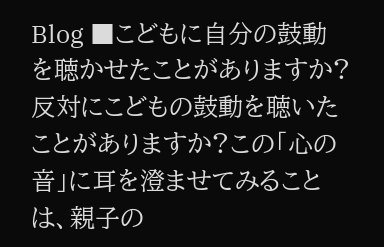Blog ■こどもに自分の鼓動を聴かせたことがありますか?反対にこどもの鼓動を聴いたことがありますか?この「心の音」に耳を澄ませてみることは、親子の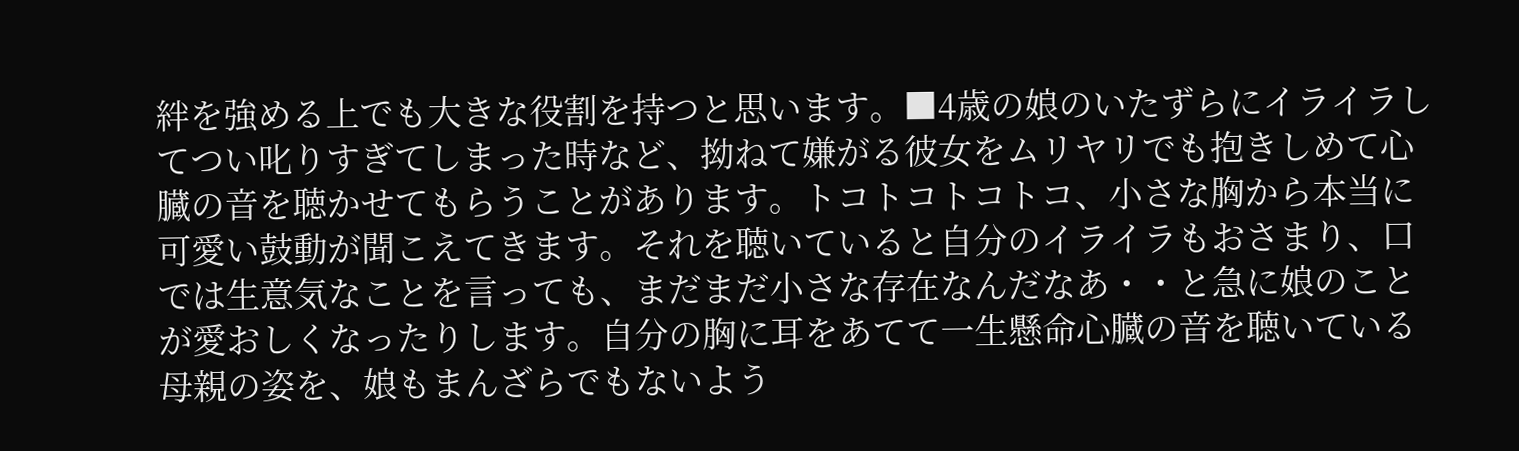絆を強める上でも大きな役割を持つと思います。■4歳の娘のいたずらにイライラしてつい叱りすぎてしまった時など、拗ねて嫌がる彼女をムリヤリでも抱きしめて心臓の音を聴かせてもらうことがあります。トコトコトコトコ、小さな胸から本当に可愛い鼓動が聞こえてきます。それを聴いていると自分のイライラもおさまり、口では生意気なことを言っても、まだまだ小さな存在なんだなあ・・と急に娘のことが愛おしくなったりします。自分の胸に耳をあてて一生懸命心臓の音を聴いている母親の姿を、娘もまんざらでもないよう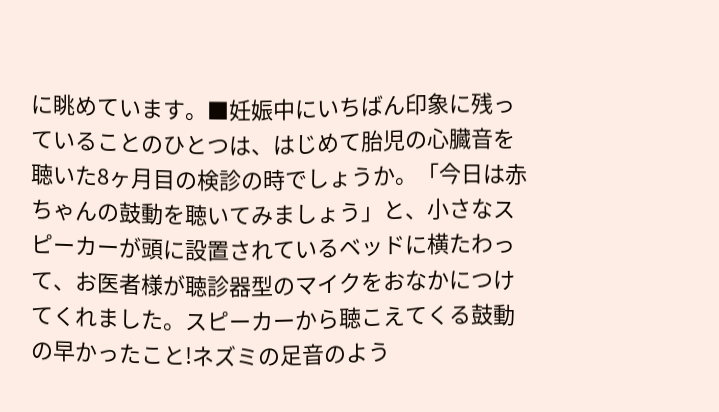に眺めています。■妊娠中にいちばん印象に残っていることのひとつは、はじめて胎児の心臓音を聴いた8ヶ月目の検診の時でしょうか。「今日は赤ちゃんの鼓動を聴いてみましょう」と、小さなスピーカーが頭に設置されているベッドに横たわって、お医者様が聴診器型のマイクをおなかにつけてくれました。スピーカーから聴こえてくる鼓動の早かったこと!ネズミの足音のよう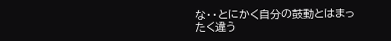な・・とにかく自分の鼓動とはまったく違う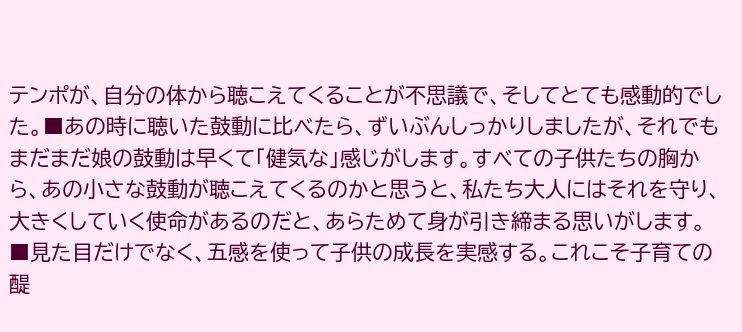テンポが、自分の体から聴こえてくることが不思議で、そしてとても感動的でした。■あの時に聴いた鼓動に比べたら、ずいぶんしっかりしましたが、それでもまだまだ娘の鼓動は早くて「健気な」感じがします。すべての子供たちの胸から、あの小さな鼓動が聴こえてくるのかと思うと、私たち大人にはそれを守り、大きくしていく使命があるのだと、あらためて身が引き締まる思いがします。■見た目だけでなく、五感を使って子供の成長を実感する。これこそ子育ての醍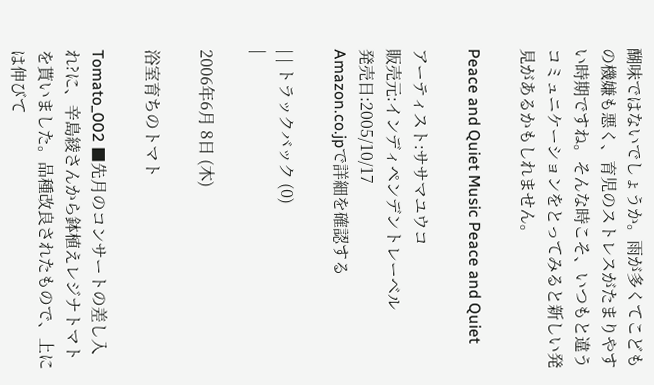醐味ではないでしょうか。雨が多くてこどもの機嫌も悪く、育児のストレスがたまりやすい時期ですね。そんな時こそ、いつもと違うコミュニケーションをとってみると新しい発見があるかもしれません。

Peace and Quiet Music Peace and Quiet

アーティスト:ササマユウコ
販売元:インディペンデントレーベル
発売日:2005/10/17
Amazon.co.jpで詳細を確認する

| | トラックバック (0)
|

2006年6月 8日 (木)

浴室育ちのトマト

Tomato_002 ■先月のコンサートの差し入れ?に、辛島綾さんから鉢植えレジナトマトを貰いました。品種改良されたもので、上には伸びて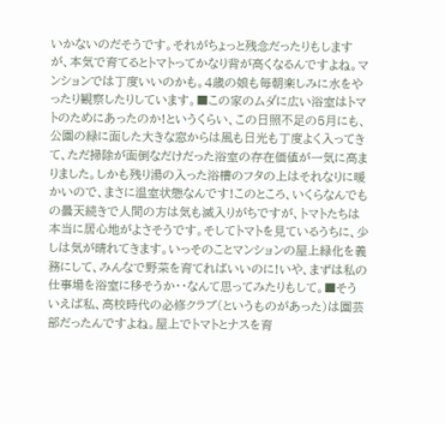いかないのだそうです。それがちょっと残念だったりもしますが、本気で育てるとトマトってかなり背が高くなるんですよね。マンションでは丁度いいのかも。4歳の娘も毎朝楽しみに水をやったり観察したりしています。■この家のムダに広い浴室はトマトのためにあったのか!というくらい、この日照不足の5月にも、公園の緑に面した大きな窓からは風も日光も丁度よく入ってきて、ただ掃除が面倒なだけだった浴室の存在価値が一気に高まりました。しかも残り湯の入った浴槽のフタの上はそれなりに暖かいので、まさに温室状態なんです!このところ、いくらなんでもの曇天続きで人間の方は気も滅入りがちですが、トマトたちは本当に居心地がよさそうです。そしてトマトを見ているうちに、少しは気が晴れてきます。いっそのことマンションの屋上緑化を義務にして、みんなで野菜を育てればいいのに!いや、まずは私の仕事場を浴室に移そうか・・なんて思ってみたりもして。■そういえば私、高校時代の必修クラブ(というものがあった)は園芸部だったんですよね。屋上でトマトとナスを育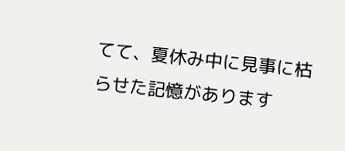てて、夏休み中に見事に枯らせた記憶があります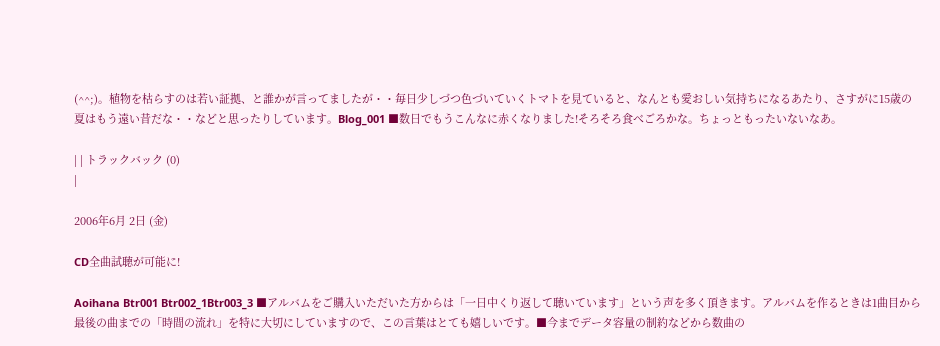(^^;)。植物を枯らすのは若い証拠、と誰かが言ってましたが・・毎日少しづつ色づいていくトマトを見ていると、なんとも愛おしい気持ちになるあたり、さすがに15歳の夏はもう遠い昔だな・・などと思ったりしています。Blog_001 ■数日でもうこんなに赤くなりました!そろそろ食べごろかな。ちょっともったいないなあ。

| | トラックバック (0)
|

2006年6月 2日 (金)

CD全曲試聴が可能に!

Aoihana Btr001 Btr002_1Btr003_3 ■アルバムをご購入いただいた方からは「一日中くり返して聴いています」という声を多く頂きます。アルバムを作るときは1曲目から最後の曲までの「時間の流れ」を特に大切にしていますので、この言葉はとても嬉しいです。■今までデータ容量の制約などから数曲の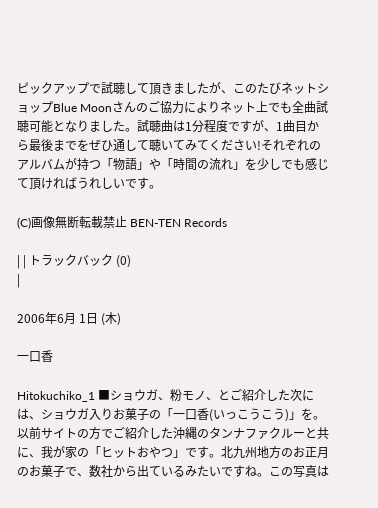ピックアップで試聴して頂きましたが、このたびネットショップBlue Moonさんのご協力によりネット上でも全曲試聴可能となりました。試聴曲は1分程度ですが、1曲目から最後までをぜひ通して聴いてみてください!それぞれのアルバムが持つ「物語」や「時間の流れ」を少しでも感じて頂ければうれしいです。

(C)画像無断転載禁止 BEN-TEN Records

| | トラックバック (0)
|

2006年6月 1日 (木)

一口香

Hitokuchiko_1 ■ショウガ、粉モノ、とご紹介した次には、ショウガ入りお菓子の「一口香(いっこうこう)」を。以前サイトの方でご紹介した沖縄のタンナファクルーと共に、我が家の「ヒットおやつ」です。北九州地方のお正月のお菓子で、数社から出ているみたいですね。この写真は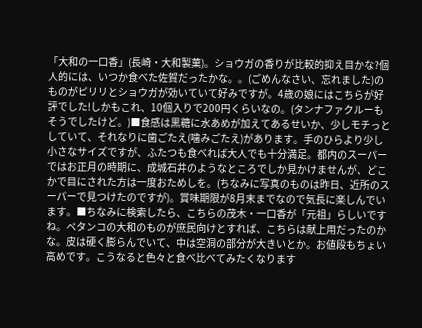「大和の一口香」(長崎・大和製菓)。ショウガの香りが比較的抑え目かな?個人的には、いつか食べた佐賀だったかな。。(ごめんなさい、忘れました)のものがピリリとショウガが効いていて好みですが。4歳の娘にはこちらが好評でした!しかもこれ、10個入りで200円くらいなの。(タンナファクルーもそうでしたけど。)■食感は黒糖に水あめが加えてあるせいか、少しモチっとしていて、それなりに歯ごたえ(噛みごたえ)があります。手のひらより少し小さなサイズですが、ふたつも食べれば大人でも十分満足。都内のスーパーではお正月の時期に、成城石井のようなところでしか見かけませんが、どこかで目にされた方は一度おためしを。(ちなみに写真のものは昨日、近所のスーパーで見つけたのですが)。賞味期限が8月末までなので気長に楽しんでいます。■ちなみに検索したら、こちらの茂木・一口香が「元祖」らしいですね。ペタンコの大和のものが庶民向けとすれば、こちらは献上用だったのかな。皮は硬く膨らんでいて、中は空洞の部分が大きいとか。お値段もちょい高めです。こうなると色々と食べ比べてみたくなります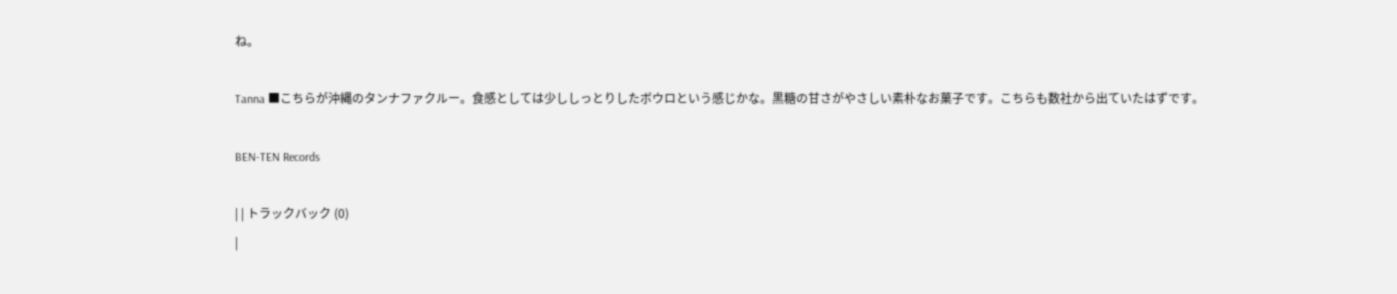ね。

Tanna ■こちらが沖縄のタンナファクルー。食感としては少ししっとりしたボウロという感じかな。黒糖の甘さがやさしい素朴なお菓子です。こちらも数社から出ていたはずです。

BEN-TEN Records

| | トラックバック (0)
|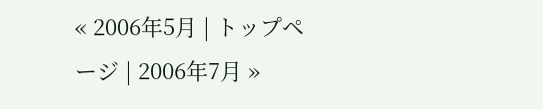« 2006年5月 | トップページ | 2006年7月 »